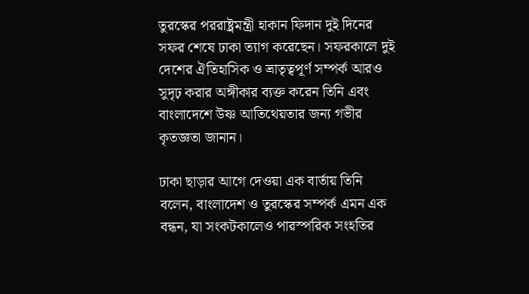তুরস্কের পররাষ্ট্রমন্ত্রী হাকান ফিদান দুই দিনের সফর শেষে ঢাকা ত্যাগ করেছেন। সফরকালে দুই দেশের ঐতিহাসিক ও ভ্রাতৃত্বপূর্ণ সম্পর্ক আরও সুদৃঢ় করার অঙ্গীকার ব্যক্ত করেন তিনি এবং বাংলাদেশে উষ্ণ আতিথেয়তার জন্য গভীর কৃতজ্ঞতা জানান।

ঢাকা ছাড়ার আগে দেওয়া এক বার্তায় তিনি বলেন, বাংলাদেশ ও তুরস্কের সম্পর্ক এমন এক বন্ধন, যা সংকটকালেও পারস্পরিক সংহতির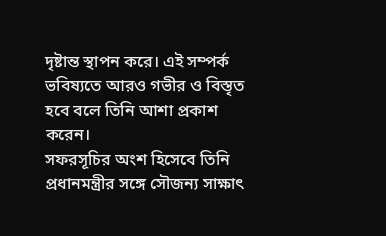দৃষ্টান্ত স্থাপন করে। এই সম্পর্ক ভবিষ্যতে আরও গভীর ও বিস্তৃত হবে বলে তিনি আশা প্রকাশ করেন।
সফরসূচির অংশ হিসেবে তিনি প্রধানমন্ত্রীর সঙ্গে সৌজন্য সাক্ষাৎ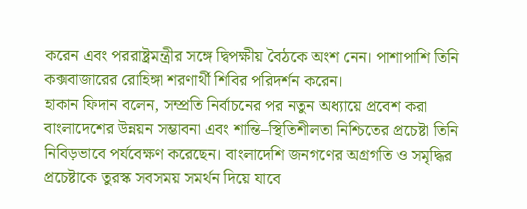করেন এবং পররাষ্ট্রমন্ত্রীর সঙ্গে দ্বিপক্ষীয় বৈঠকে অংশ নেন। পাশাপাশি তিনি কক্সবাজারের রোহিঙ্গা শরণার্থী শিবির পরিদর্শন করেন।
হাকান ফিদান বলেন, সম্প্রতি নির্বাচনের পর নতুন অধ্যায়ে প্রবেশ করা বাংলাদেশের উন্নয়ন সম্ভাবনা এবং শান্তি–স্থিতিশীলতা নিশ্চিতের প্রচেষ্টা তিনি নিবিড়ভাবে পর্যবেক্ষণ করেছেন। বাংলাদেশি জনগণের অগ্রগতি ও সমৃদ্ধির প্রচেষ্টাকে তুরস্ক সবসময় সমর্থন দিয়ে যাবে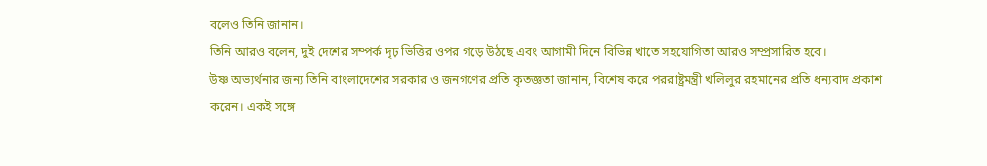বলেও তিনি জানান।
তিনি আরও বলেন, দুই দেশের সম্পর্ক দৃঢ় ভিত্তির ওপর গড়ে উঠছে এবং আগামী দিনে বিভিন্ন খাতে সহযোগিতা আরও সম্প্রসারিত হবে।
উষ্ণ অভ্যর্থনার জন্য তিনি বাংলাদেশের সরকার ও জনগণের প্রতি কৃতজ্ঞতা জানান, বিশেষ করে পররাষ্ট্রমন্ত্রী খলিলুর রহমানের প্রতি ধন্যবাদ প্রকাশ করেন। একই সঙ্গে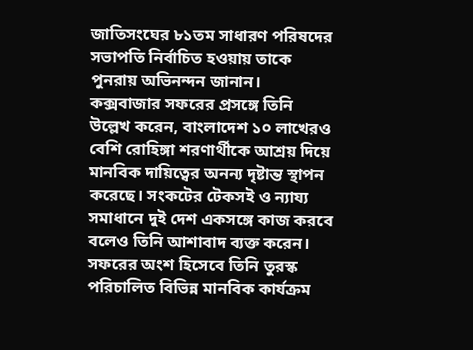জাতিসংঘের ৮১তম সাধারণ পরিষদের সভাপতি নির্বাচিত হওয়ায় তাকে পুনরায় অভিনন্দন জানান।
কক্সবাজার সফরের প্রসঙ্গে তিনি উল্লেখ করেন, বাংলাদেশ ১০ লাখেরও বেশি রোহিঙ্গা শরণার্থীকে আশ্রয় দিয়ে মানবিক দায়িত্বের অনন্য দৃষ্টান্ত স্থাপন করেছে। সংকটের টেকসই ও ন্যায্য সমাধানে দুই দেশ একসঙ্গে কাজ করবে বলেও তিনি আশাবাদ ব্যক্ত করেন।
সফরের অংশ হিসেবে তিনি তুরস্ক পরিচালিত বিভিন্ন মানবিক কার্যক্রম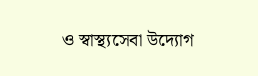ও স্বাস্থ্যসেবা উদ্যোগ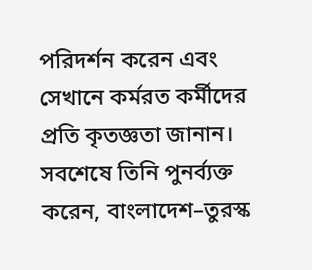পরিদর্শন করেন এবং সেখানে কর্মরত কর্মীদের প্রতি কৃতজ্ঞতা জানান।
সবশেষে তিনি পুনর্ব্যক্ত করেন, বাংলাদেশ–তুরস্ক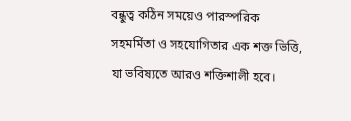বন্ধুত্ব কঠিন সময়েও পারস্পরিক সহমর্মিতা ও সহযোগিতার এক শক্ত ভিত্তি, যা ভবিষ্যতে আরও শক্তিশালী হবে।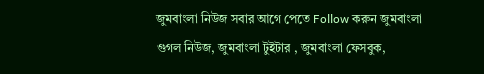জুমবাংলা নিউজ সবার আগে পেতে Follow করুন জুমবাংলা গুগল নিউজ, জুমবাংলা টুইটার , জুমবাংলা ফেসবুক,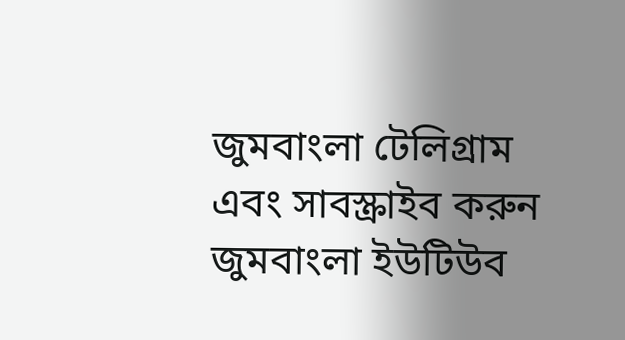জুমবাংলা টেলিগ্রাম এবং সাবস্ক্রাইব করুন জুমবাংলা ইউটিউব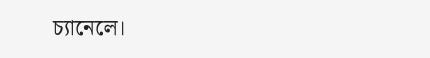চ্যানেলে।